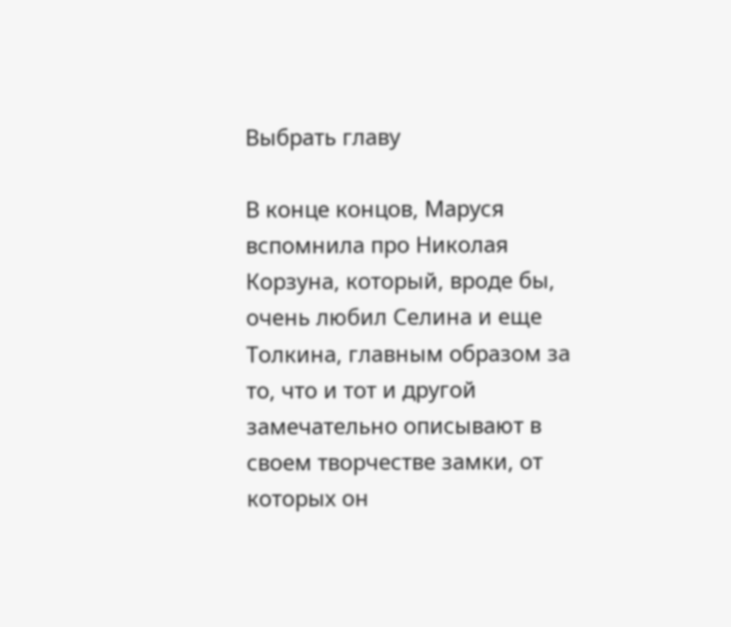Выбрать главу

В конце концов, Маруся вспомнила про Николая Корзуна, который, вроде бы, очень любил Селина и еще Толкина, главным образом за то, что и тот и другой замечательно описывают в своем творчестве замки, от которых он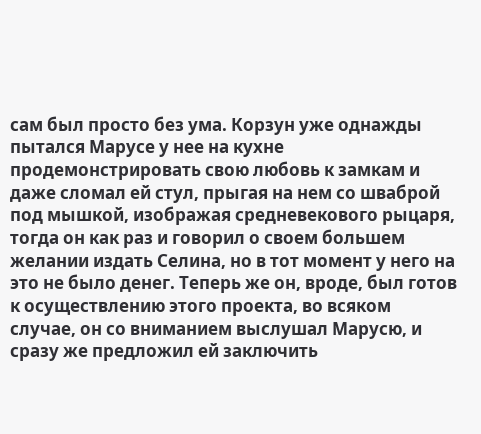сам был просто без ума. Корзун уже однажды пытался Марусе у нее на кухне продемонстрировать свою любовь к замкам и даже сломал ей стул, прыгая на нем со шваброй под мышкой, изображая средневекового рыцаря, тогда он как раз и говорил о своем большем желании издать Селина, но в тот момент у него на это не было денег. Теперь же он, вроде, был готов к осуществлению этого проекта, во всяком случае, он со вниманием выслушал Марусю, и сразу же предложил ей заключить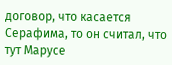договор, что касается Серафима, то он считал, что тут Марусе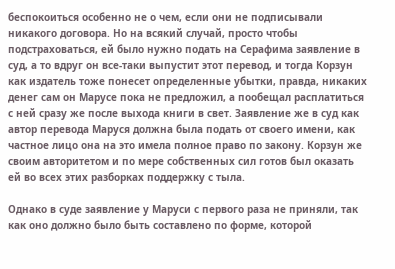беспокоиться особенно не о чем, если они не подписывали никакого договора. Но на всякий случай, просто чтобы подстраховаться, ей было нужно подать на Серафима заявление в суд, а то вдруг он все-таки выпустит этот перевод, и тогда Корзун как издатель тоже понесет определенные убытки, правда, никаких денег сам он Марусе пока не предложил, а пообещал расплатиться с ней сразу же после выхода книги в свет. Заявление же в суд как автор перевода Маруся должна была подать от своего имени, как частное лицо она на это имела полное право по закону. Корзун же своим авторитетом и по мере собственных сил готов был оказать ей во всех этих разборках поддержку с тыла.

Однако в суде заявление у Маруси с первого раза не приняли, так как оно должно было быть составлено по форме, которой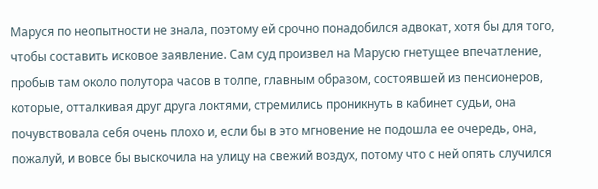Маруся по неопытности не знала, поэтому ей срочно понадобился адвокат, хотя бы для того, чтобы составить исковое заявление. Сам суд произвел на Марусю гнетущее впечатление, пробыв там около полутора часов в толпе, главным образом, состоявшей из пенсионеров, которые, отталкивая друг друга локтями, стремились проникнуть в кабинет судьи, она почувствовала себя очень плохо и, если бы в это мгновение не подошла ее очередь, она, пожалуй, и вовсе бы выскочила на улицу на свежий воздух, потому что с ней опять случился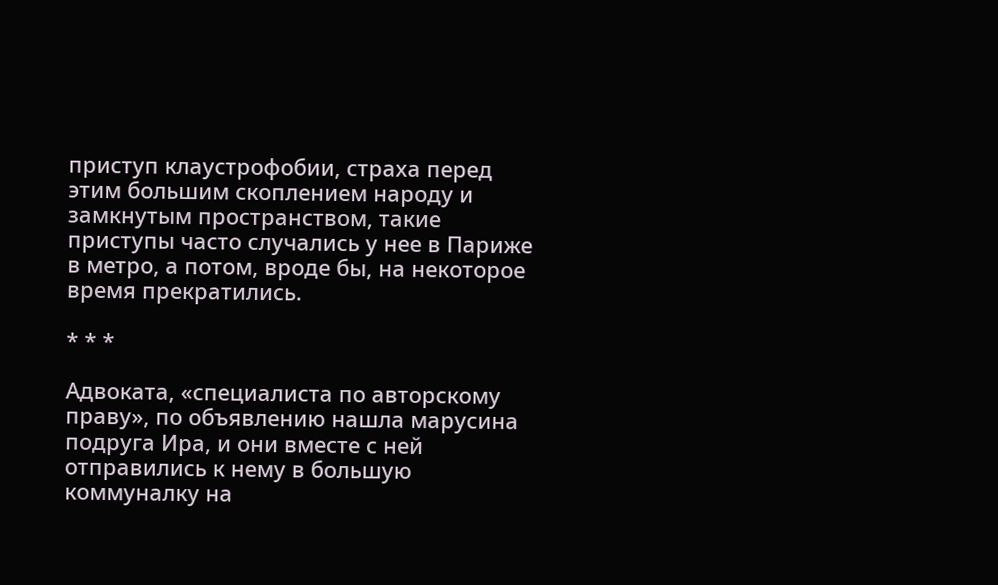приступ клаустрофобии, страха перед этим большим скоплением народу и замкнутым пространством, такие приступы часто случались у нее в Париже в метро, а потом, вроде бы, на некоторое время прекратились.

* * *

Адвоката, «специалиста по авторскому праву», по объявлению нашла марусина подруга Ира, и они вместе с ней отправились к нему в большую коммуналку на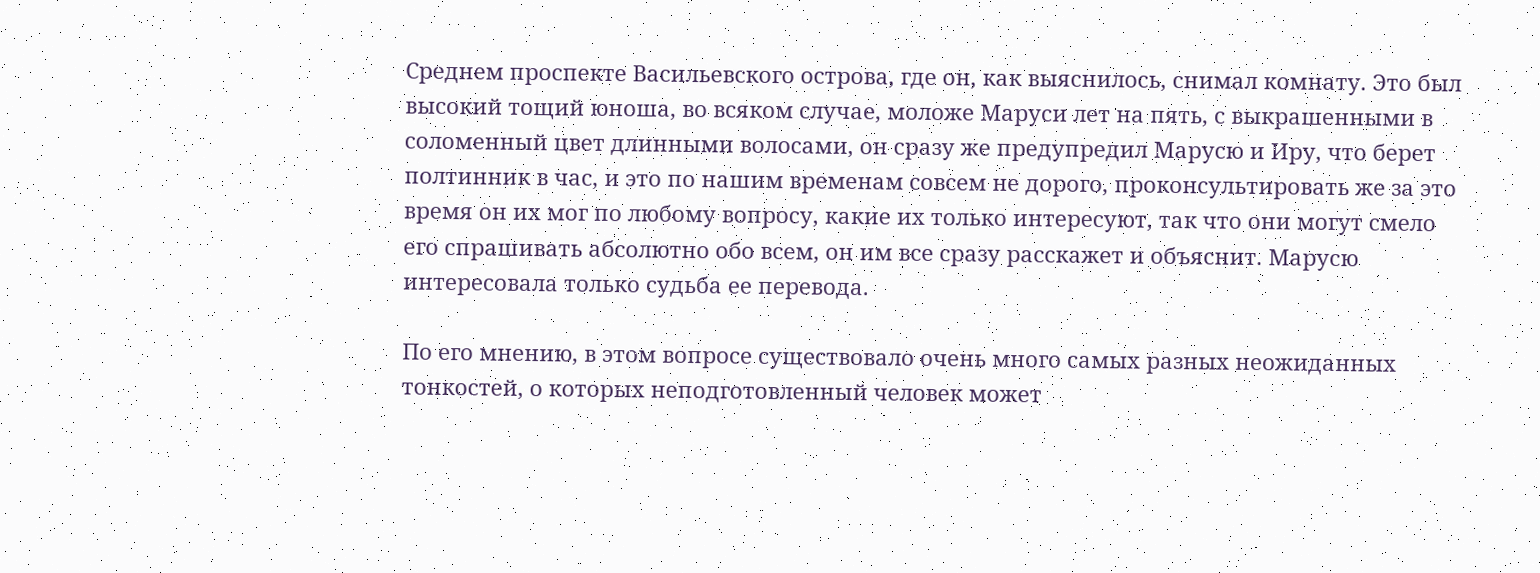Среднем проспекте Васильевского острова, где он, как выяснилось, снимал комнату. Это был высокий тощий юноша, во всяком случае, моложе Маруси лет на пять, с выкрашенными в соломенный цвет длинными волосами, он сразу же предупредил Марусю и Иру, что берет полтинник в час, и это по нашим временам совсем не дорого, проконсультировать же за это время он их мог по любому вопросу, какие их только интересуют, так что они могут смело его спрашивать абсолютно обо всем, он им все сразу расскажет и объяснит. Марусю интересовала только судьба ее перевода.

По его мнению, в этом вопросе существовало очень много самых разных неожиданных тонкостей, о которых неподготовленный человек может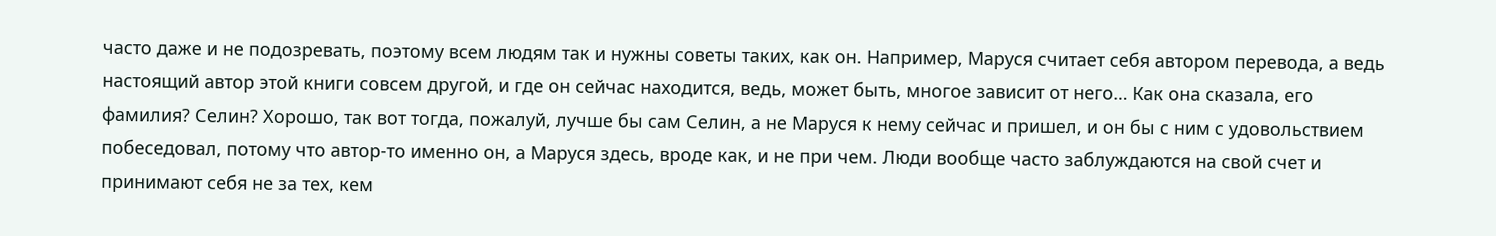часто даже и не подозревать, поэтому всем людям так и нужны советы таких, как он. Например, Маруся считает себя автором перевода, а ведь настоящий автор этой книги совсем другой, и где он сейчас находится, ведь, может быть, многое зависит от него… Как она сказала, его фамилия? Селин? Хорошо, так вот тогда, пожалуй, лучше бы сам Селин, а не Маруся к нему сейчас и пришел, и он бы с ним с удовольствием побеседовал, потому что автор-то именно он, а Маруся здесь, вроде как, и не при чем. Люди вообще часто заблуждаются на свой счет и принимают себя не за тех, кем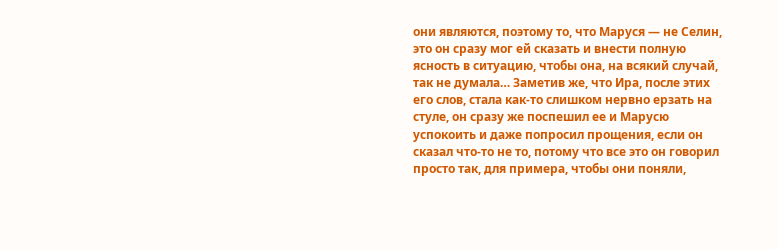они являются, поэтому то, что Маруся — не Селин, это он сразу мог ей сказать и внести полную ясность в ситуацию, чтобы она, на всякий случай, так не думала… Заметив же, что Ира, после этих его слов, стала как-то слишком нервно ерзать на стуле, он сразу же поспешил ее и Марусю успокоить и даже попросил прощения, если он сказал что-то не то, потому что все это он говорил просто так, для примера, чтобы они поняли,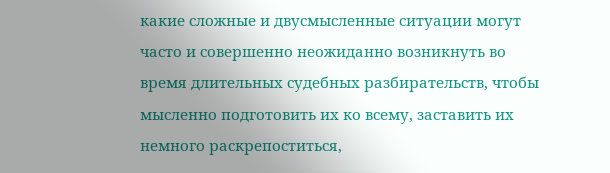какие сложные и двусмысленные ситуации могут часто и совершенно неожиданно возникнуть во время длительных судебных разбирательств, чтобы мысленно подготовить их ко всему, заставить их немного раскрепоститься,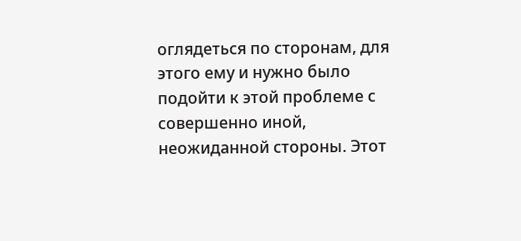оглядеться по сторонам, для этого ему и нужно было подойти к этой проблеме с совершенно иной, неожиданной стороны. Этот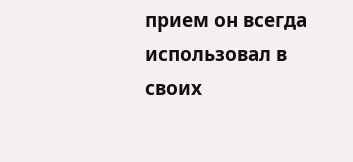прием он всегда использовал в своих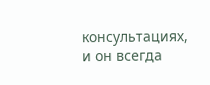консультациях, и он всегда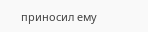приносил ему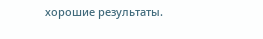хорошие результаты.